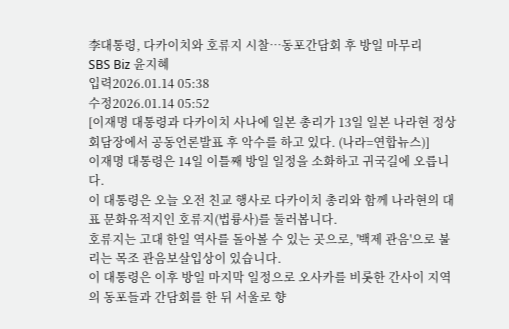李대통령, 다카이치와 호류지 시찰…동포간담회 후 방일 마무리
SBS Biz 윤지혜
입력2026.01.14 05:38
수정2026.01.14 05:52
[이재명 대통령과 다카이치 사나에 일본 총리가 13일 일본 나라현 정상회담장에서 공동언론발표 후 악수를 하고 있다. (나라=연합뉴스)]
이재명 대통령은 14일 이틀째 방일 일정을 소화하고 귀국길에 오릅니다.
이 대통령은 오늘 오전 친교 행사로 다카이치 총리와 함께 나라현의 대표 문화유적지인 호류지(법륭사)를 둘러봅니다.
호류지는 고대 한일 역사를 돌아볼 수 있는 곳으로, '백제 관음'으로 불리는 목조 관음보살입상이 있습니다.
이 대통령은 이후 방일 마지막 일정으로 오사카를 비롯한 간사이 지역의 동포들과 간담회를 한 뒤 서울로 향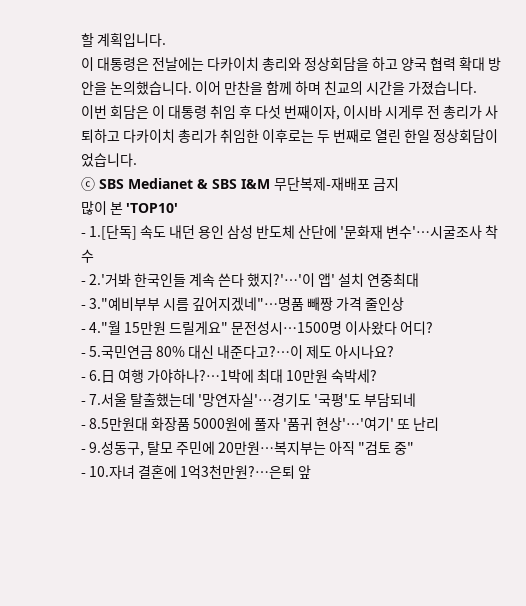할 계획입니다.
이 대통령은 전날에는 다카이치 총리와 정상회담을 하고 양국 협력 확대 방안을 논의했습니다. 이어 만찬을 함께 하며 친교의 시간을 가졌습니다.
이번 회담은 이 대통령 취임 후 다섯 번째이자, 이시바 시게루 전 총리가 사퇴하고 다카이치 총리가 취임한 이후로는 두 번째로 열린 한일 정상회담이었습니다.
ⓒ SBS Medianet & SBS I&M 무단복제-재배포 금지
많이 본 'TOP10'
- 1.[단독] 속도 내던 용인 삼성 반도체 산단에 '문화재 변수'…시굴조사 착수
- 2.'거봐 한국인들 계속 쓴다 했지?'…'이 앱' 설치 연중최대
- 3."예비부부 시름 깊어지겠네"…명품 빼짱 가격 줄인상
- 4."월 15만원 드릴게요" 문전성시…1500명 이사왔다 어디?
- 5.국민연금 80% 대신 내준다고?…이 제도 아시나요?
- 6.日 여행 가야하나?…1박에 최대 10만원 숙박세?
- 7.서울 탈출했는데 '망연자실'…경기도 '국평'도 부담되네
- 8.5만원대 화장품 5000원에 풀자 '품귀 현상'…'여기' 또 난리
- 9.성동구, 탈모 주민에 20만원…복지부는 아직 "검토 중"
- 10.자녀 결혼에 1억3천만원?…은퇴 앞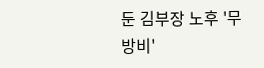둔 김부장 노후 '무방비'